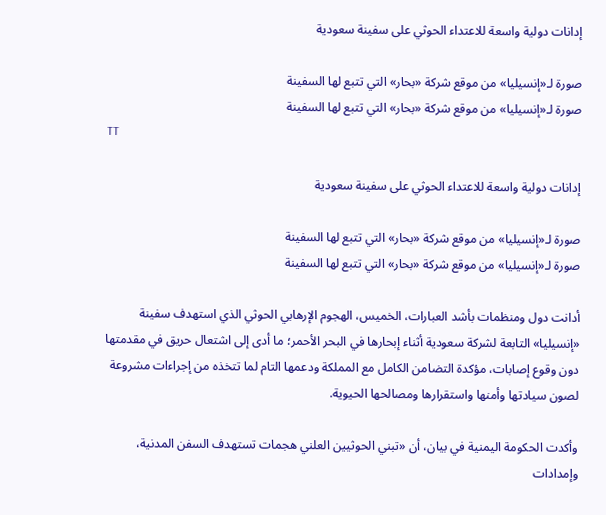إدانات دولية واسعة للاعتداء الحوثي على سفينة سعودية

صورة لـ«إنسيليا» من موقع شركة «بحار» التي تتبع لها السفينة
صورة لـ«إنسيليا» من موقع شركة «بحار» التي تتبع لها السفينة
TT

إدانات دولية واسعة للاعتداء الحوثي على سفينة سعودية

صورة لـ«إنسيليا» من موقع شركة «بحار» التي تتبع لها السفينة
صورة لـ«إنسيليا» من موقع شركة «بحار» التي تتبع لها السفينة

أدانت دول ومنظمات بأشد العبارات، الخميس، الهجوم الإرهابي الحوثي الذي استهدف سفينة «إنسيليا» التابعة لشركة سعودية أثناء إبحارها في البحر الأحمر؛ ما أدى إلى اشتعال حريق في مقدمتها دون وقوع إصابات، مؤكدة التضامن الكامل مع المملكة ودعمها التام لما تتخذه من إجراءات مشروعة لصون سيادتها وأمنها واستقرارها ومصالحها الحيوية.

وأكدت الحكومة اليمنية في بيان، أن «تبني الحوثيين العلني هجمات تستهدف السفن المدنية، وإمدادات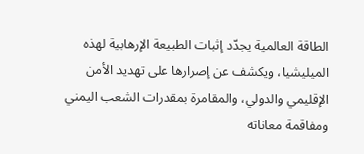الطاقة العالمية يجدّد إثبات الطبيعة الإرهابية لهذه الميليشيا، ويكشف عن إصرارها على تهديد الأمن الإقليمي والدولي، والمقامرة بمقدرات الشعب اليمني ومفاقمة معاناته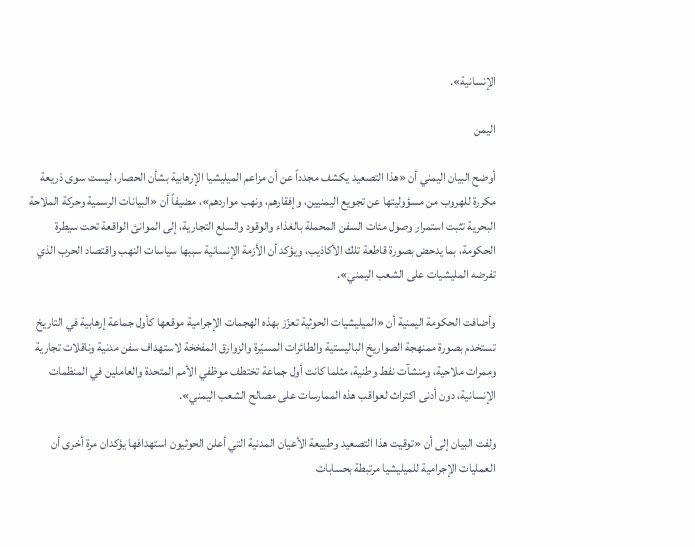الإنسانية».

اليمن

أوضح البيان اليمني أن «هذا التصعيد يكشف مجدداً عن أن مزاعم الميليشيا الإرهابية بشأن الحصار، ليست سوى ذريعة مكررة للهروب من مسؤوليتها عن تجويع اليمنيين، وإفقارهم، ونهب مواردهم»، مضيفاً أن «البيانات الرسمية وحركة الملاحة البحرية تثبت استمرار وصول مئات السفن المحملة بالغذاء والوقود والسلع التجارية، إلى الموانئ الواقعة تحت سيطرة الحكومة، بما يدحض بصورة قاطعة تلك الأكاذيب، ويؤكد أن الأزمة الإنسانية سببها سياسات النهب واقتصاد الحرب الذي تفرضه المليشيات على الشعب اليمني».

وأضافت الحكومة اليمنية أن «الميليشيات الحوثية تعزّز بهذه الهجمات الإجرامية موقعها كأول جماعة إرهابية في التاريخ تستخدم بصورة ممنهجة الصواريخ الباليستية والطائرات المسيّرة والزوارق المفخخة لاستهداف سفن مدنية وناقلات تجارية وممرات ملاحية، ومنشآت نفط وطنية، مثلما كانت أول جماعة تختطف موظفي الأمم المتحدة والعاملين في المنظمات الإنسانية، دون أدنى اكتراث لعواقب هذه الممارسات على مصالح الشعب اليمني».

ولفت البيان إلى أن «توقيت هذا التصعيد وطبيعة الأعيان المدنية التي أعلن الحوثيون استهدافها يؤكدان مرة أخرى أن العمليات الإجرامية للميليشيا مرتبطة بحسابات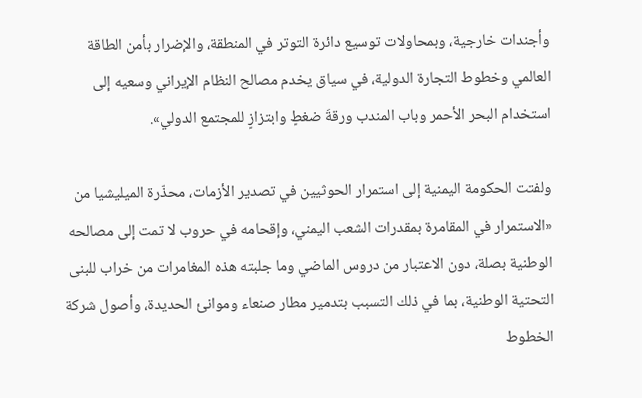وأجندات خارجية، وبمحاولات توسيع دائرة التوتر في المنطقة، والإضرار بأمن الطاقة العالمي وخطوط التجارة الدولية، في سياق يخدم مصالح النظام الإيراني وسعيه إلى استخدام البحر الأحمر وباب المندب ورقةَ ضغطٍ وابتزازٍ للمجتمع الدولي».

ولفتت الحكومة اليمنية إلى استمرار الحوثيين في تصدير الأزمات، محذّرة الميليشيا من «الاستمرار في المقامرة بمقدرات الشعب اليمني، وإقحامه في حروب لا تمت إلى مصالحه الوطنية بصلة، دون الاعتبار من دروس الماضي وما جلبته هذه المغامرات من خراب للبنى التحتية الوطنية، بما في ذلك التسبب بتدمير مطار صنعاء وموانئ الحديدة، وأصول شركة الخطوط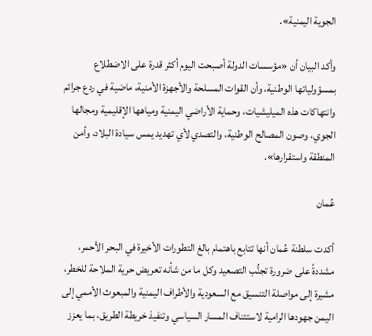الجوية اليمنية».

وأكد البيان أن «مؤسسات الدولة أصبحت اليوم أكثر قدرة على الاضطلاع بمسؤولياتها الوطنية، وأن القوات المسلحة والأجهزة الأمنية، ماضية في ردع جرائم وانتهاكات هذه الميليشيات، وحماية الأراضي اليمنية ومياهها الإقليمية ومجالها الجوي، وصون المصالح الوطنية، والتصدي لأي تهديد يمس سيادة البلاد، وأمن المنطقة واستقرارها».

عُمان

أكدت سلطنة عُمان أنها تتابع باهتمام بالغ التطورات الأخيرة في البحر الأحمر، مشددةً على ضرورة تجنُّب التصعيد وكل ما من شأنه تعريض حرية الملاحة للخطر، مشيرة إلى مواصلة التنسيق مع السعودية والأطراف اليمنية والمبعوث الأممي إلى اليمن جهودها الرامية لاستئناف المسار السياسي وتنفيذ خريطة الطريق، بما يعزز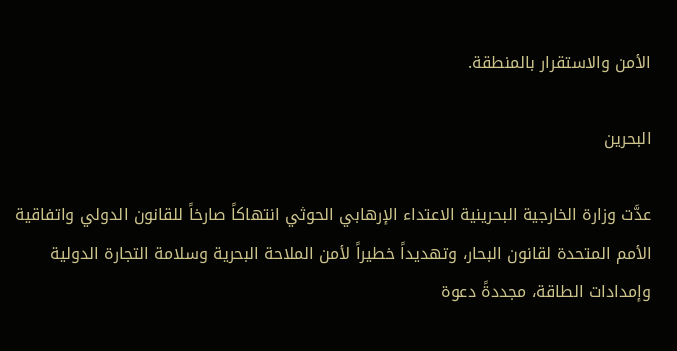الأمن والاستقرار بالمنطقة.

البحرين

عدَّت وزارة الخارجية البحرينية الاعتداء الإرهابي الحوثي انتهاكاً صارخاً للقانون الدولي واتفاقية الأمم المتحدة لقانون البحار، وتهديداً خطيراً لأمن الملاحة البحرية وسلامة التجارة الدولية وإمدادات الطاقة، مجددةً دعوة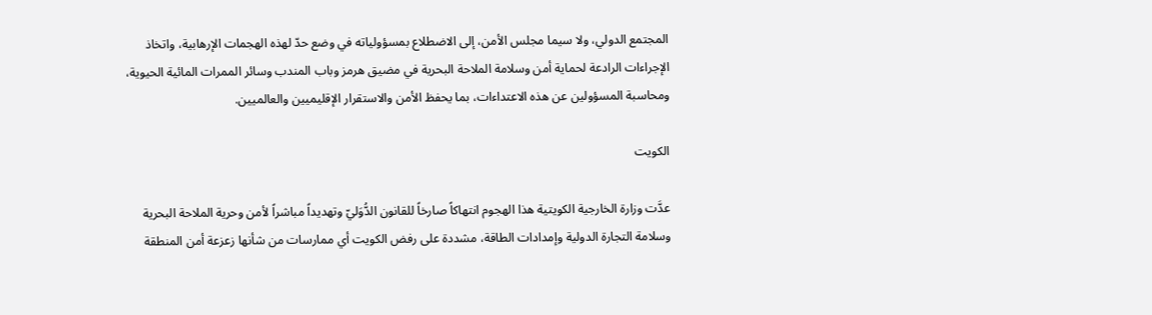المجتمع الدولي، ولا سيما مجلس الأمن، إلى الاضطلاع بمسؤولياته في وضع حدّ لهذه الهجمات الإرهابية، واتخاذ الإجراءات الرادعة لحماية أمن وسلامة الملاحة البحرية في مضيق هرمز وباب المندب وسائر الممرات المائية الحيوية، ومحاسبة المسؤولين عن هذه الاعتداءات، بما يحفظ الأمن والاستقرار الإقليميين والعالميين.

الكويت

عدَّت وزارة الخارجية الكويتية هذا الهجوم انتهاكاً صارخاً للقانون الدُّوَليّ وتهديداً مباشراً لأمن وحرية الملاحة البحرية وسلامة التجارة الدولية وإمدادات الطاقة، مشددة على رفض الكويت أي ممارسات من شأنها زعزعة أمن المنطقة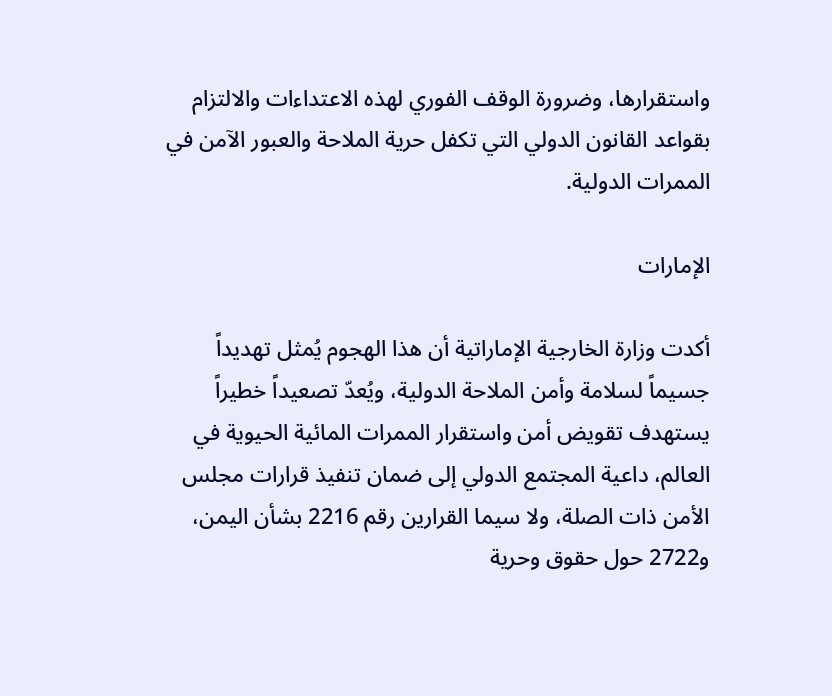واستقرارها، وضرورة الوقف الفوري لهذه الاعتداءات والالتزام بقواعد القانون الدولي التي تكفل حرية الملاحة والعبور الآمن في الممرات الدولية.

الإمارات

أكدت وزارة الخارجية الإماراتية أن هذا الهجوم يُمثل تهديداً جسيماً لسلامة وأمن الملاحة الدولية، ويُعدّ تصعيداً خطيراً يستهدف تقويض أمن واستقرار الممرات المائية الحيوية في العالم، داعية المجتمع الدولي إلى ضمان تنفيذ قرارات مجلس الأمن ذات الصلة، ولا سيما القرارين رقم 2216 بشأن اليمن، و2722 حول حقوق وحرية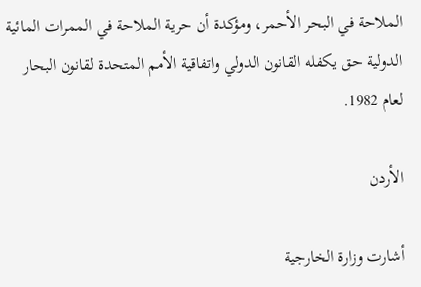الملاحة في البحر الأحمر، ومؤكدة أن حرية الملاحة في الممرات المائية الدولية حق يكفله القانون الدولي واتفاقية الأمم المتحدة لقانون البحار لعام 1982.

الأردن

أشارت وزارة الخارجية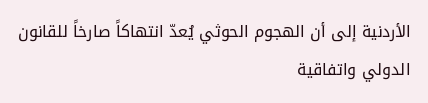الأردنية إلى أن الهجوم الحوثي يُعدّ انتهاكاً صارخاً للقانون الدولي واتفاقية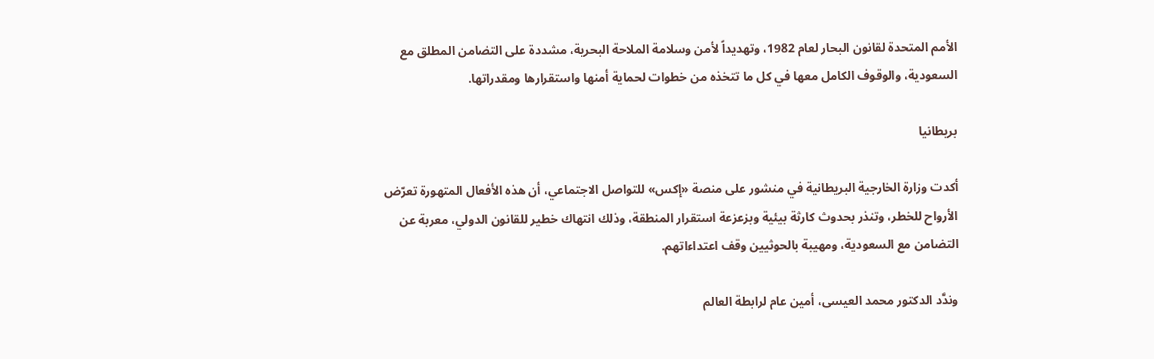الأمم المتحدة لقانون البحار لعام 1982، وتهديداً لأمن وسلامة الملاحة البحرية، مشددة على التضامن المطلق مع السعودية، والوقوف الكامل معها في كل ما تتخذه من خطوات لحماية أمنها واستقرارها ومقدراتها.

بريطانيا

أكدت وزارة الخارجية البريطانية في منشور على منصة «إكس» للتواصل الاجتماعي، أن هذه الأفعال المتهورة تعرّض الأرواح للخطر، وتنذر بحدوث كارثة بيئية وبزعزعة استقرار المنطقة، وذلك انتهاك خطير للقانون الدولي، معربة عن التضامن مع السعودية، ومهيبة بالحوثيين وقف اعتداءاتهم.

وندَّد الدكتور محمد العيسى، أمين عام لرابطة العالم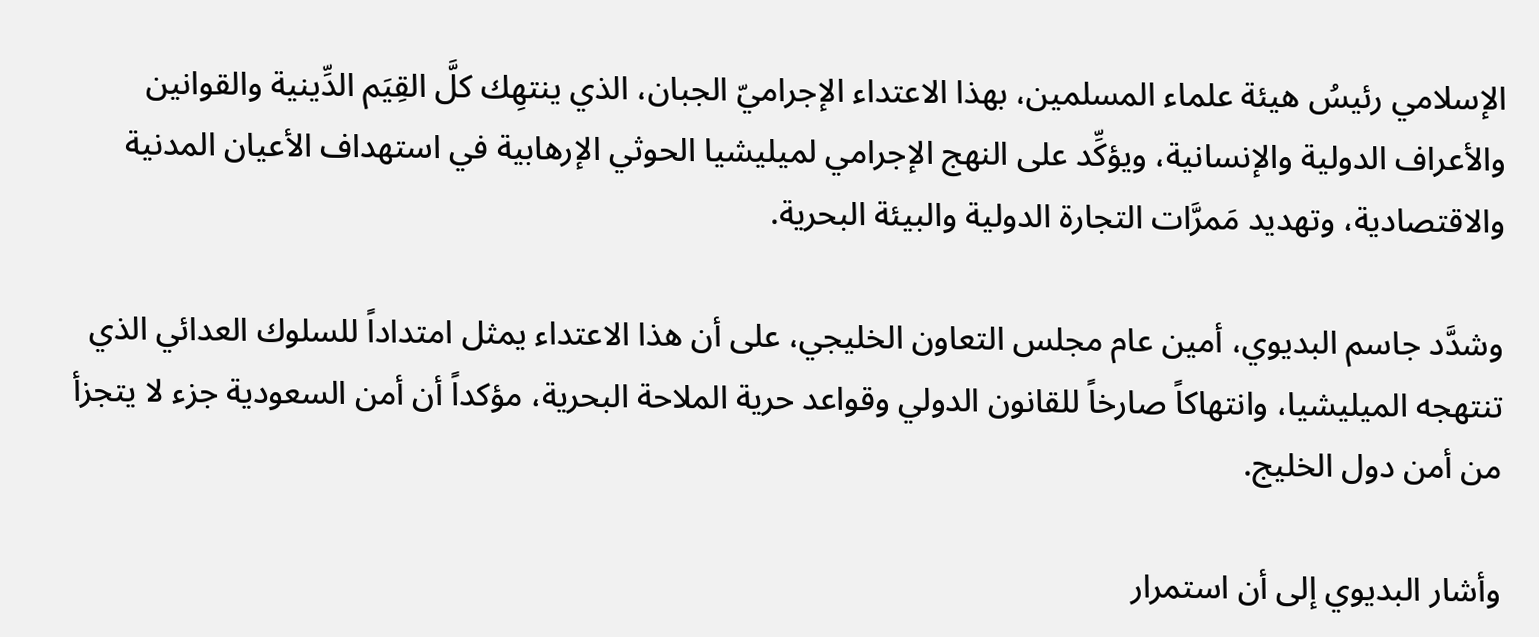الإسلامي رئيسُ هيئة علماء المسلمين، بهذا الاعتداء الإجراميّ الجبان، الذي ينتهِك كلَّ القِيَم الدِّينية والقوانين والأعراف الدولية والإنسانية، ويؤكِّد على النهج الإجرامي لميليشيا الحوثي الإرهابية في استهداف الأعيان المدنية والاقتصادية، وتهديد مَمرَّات التجارة الدولية والبيئة البحرية.

وشدَّد جاسم البديوي، أمين عام مجلس التعاون الخليجي، على أن هذا الاعتداء يمثل امتداداً للسلوك العدائي الذي تنتهجه الميليشيا، وانتهاكاً صارخاً للقانون الدولي وقواعد حرية الملاحة البحرية، مؤكداً أن أمن السعودية جزء لا يتجزأ من أمن دول الخليج.

وأشار البديوي إلى أن استمرار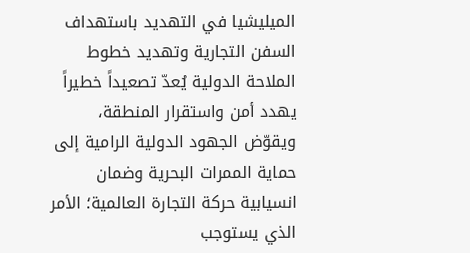الميليشيا في التهديد باستهداف السفن التجارية وتهديد خطوط الملاحة الدولية يُعدّ تصعيداً خطيراً يهدد أمن واستقرار المنطقة، ويقوّض الجهود الدولية الرامية إلى حماية الممرات البحرية وضمان انسيابية حركة التجارة العالمية؛ الأمر الذي يستوجب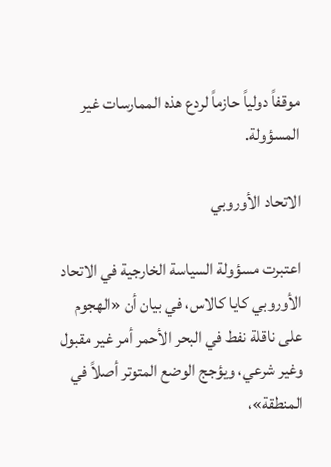موقفاً دولياً حازماً لردع هذه الممارسات غير المسؤولة.

الاتحاد الأوروبي

اعتبرت مسؤولة السياسة الخارجية في الاتحاد الأوروبي كايا كالاس، في بيان أن «الهجوم على ناقلة نفط في البحر الأحمر أمر غير مقبول وغير شرعي، ويؤجج الوضع المتوتر أصلاً في المنطقة»،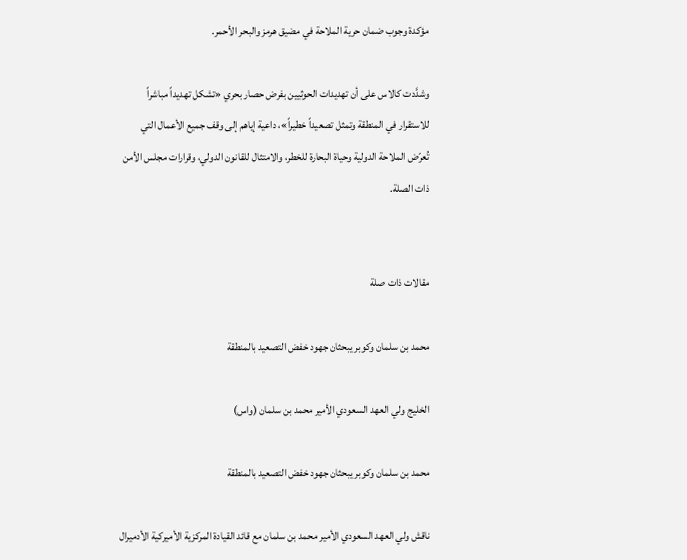مؤكدة وجوب ضمان حرية الملاحة في مضيق هرمز والبحر الأحمر.

وشدَّدت كالاس على أن تهديدات الحوثيين بفرض حصار بحري «تشكل تهديداً مباشراً للاستقرار في المنطقة وتمثل تصعيداً خطيراً»، داعية إياهم إلى وقف جميع الأعمال التي تُعرّض الملاحة الدولية وحياة البحارة للخطر، والامتثال للقانون الدولي، وقرارات مجلس الأمن ذات الصلة.


مقالات ذات صلة

محمد بن سلمان وكوبر يبحثان جهود خفض التصعيد بالمنطقة

الخليج ولي العهد السعودي الأمير محمد بن سلمان (واس)

محمد بن سلمان وكوبر يبحثان جهود خفض التصعيد بالمنطقة

ناقش ولي العهد السعودي الأمير محمد بن سلمان مع قائد القيادة المركزية الأميركية الأدميرال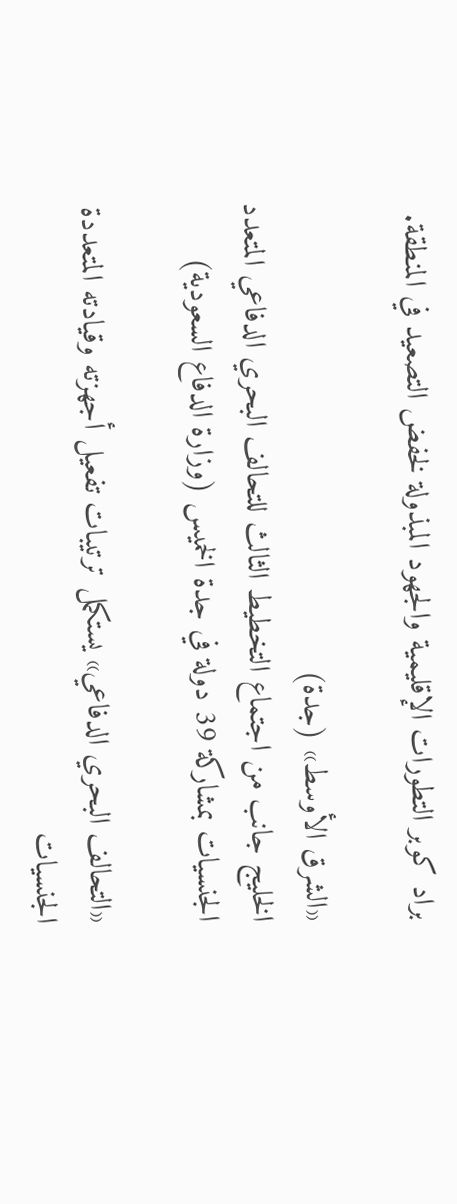براد كوبر التطورات الإقليمية والجهود المبذولة لخفض التصعيد في المنطقة.

«الشرق الأوسط» (جدة)
الخليج جانب من اجتماع التخطيط الثالث للتحالف البحري الدفاعي المتعدد الجنسيات بمشاركة 39 دولة في جدة الخميس (وزارة الدفاع السعودية)

«التحالف البحري الدفاعي» يستكمل ترتيبات تفعيل أجهزته وقيادته المتعددة الجنسيات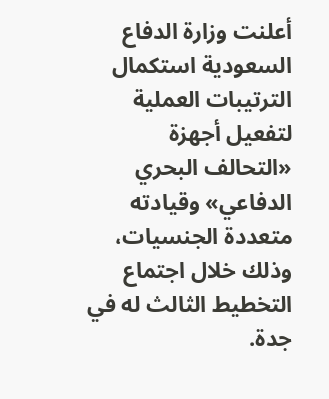أعلنت وزارة الدفاع السعودية استكمال الترتيبات العملية لتفعيل أجهزة «التحالف البحري الدفاعي» وقيادته متعددة الجنسيات، وذلك خلال اجتماع التخطيط الثالث له في جدة.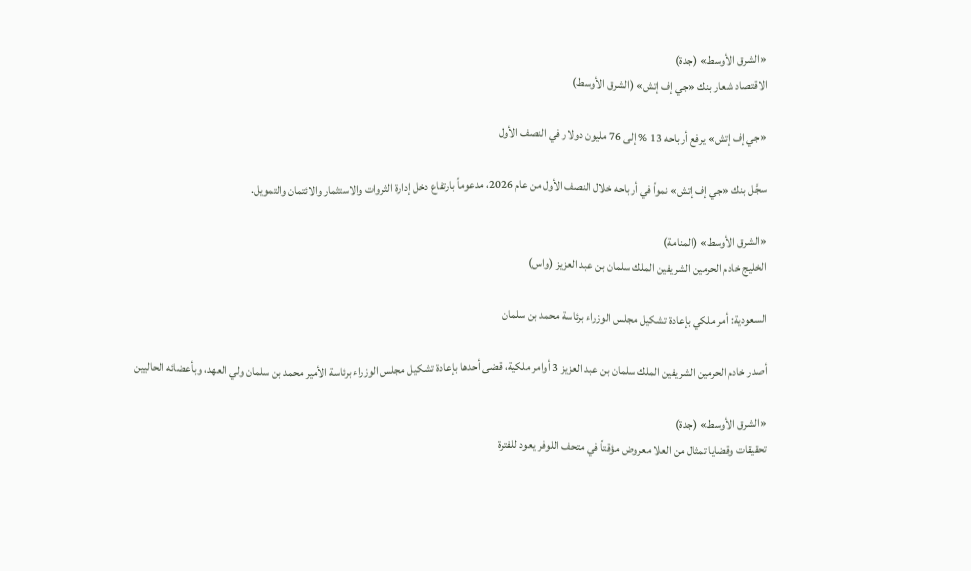«الشرق الأوسط» (جدة)
الاقتصاد شعار بنك «جي إف إتش» (الشرق الأوسط)

«جي إف إتش» يرفع أرباحه 13 % إلى 76 مليون دولار في النصف الأول

سجَّل بنك «جي إف إتش» نمواً في أرباحه خلال النصف الأول من عام 2026، مدعوماً بارتفاع دخل إدارة الثروات والاستثمار والائتمان والتمويل.

«الشرق الأوسط» (المنامة)
الخليج خادم الحرمين الشريفين الملك سلمان بن عبد العزيز (واس)

السعودية: أمر ملكي بإعادة تشكيل مجلس الوزراء برئاسة محمد بن سلمان

أصدر خادم الحرمين الشريفين الملك سلمان بن عبد العزيز 3 أوامر ملكية، قضى أحدها بإعادة تشكيل مجلس الوزراء برئاسة الأمير محمد بن سلمان ولي العهد، وبأعضائه الحاليين

«الشرق الأوسط» (جدة)
تحقيقات وقضايا تمثال من العلا معروض مؤقتاً في متحف اللوفر يعود للفترة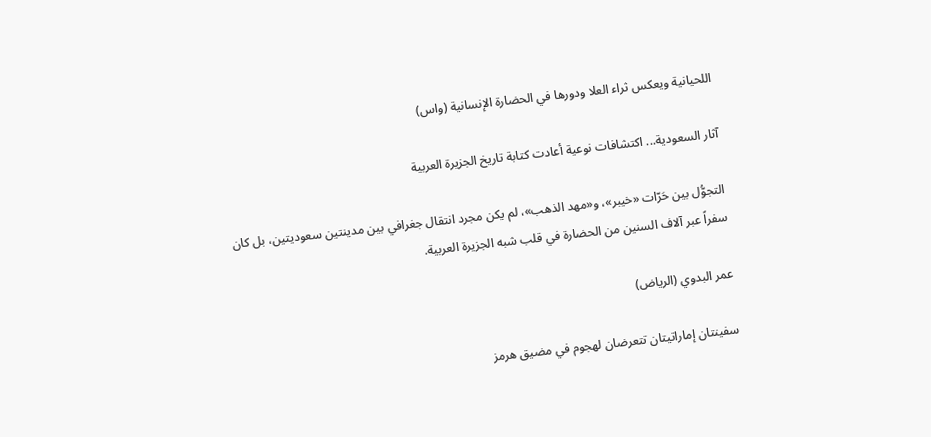اللحيانية ويعكس ثراء العلا ودورها في الحضارة الإنسانية (واس)

آثار السعودية... اكتشافات نوعية أعادت كتابة تاريخ الجزيرة العربية

التجوُّل بين حَرّات «خيبر»، و«مهد الذهب»، لم يكن مجرد انتقال جغرافي بين مدينتين سعوديتين، بل كان سفراً عبر آلاف السنين من الحضارة في قلب شبه الجزيرة العربية.

عمر البدوي (الرياض)

سفينتان إماراتيتان تتعرضان لهجوم في مضيق هرمز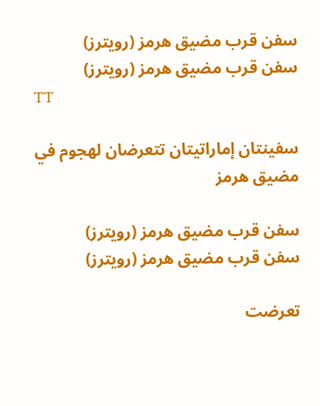سفن قرب مضيق هرمز (رويترز)
سفن قرب مضيق هرمز (رويترز)
TT

سفينتان إماراتيتان تتعرضان لهجوم في مضيق هرمز

سفن قرب مضيق هرمز (رويترز)
سفن قرب مضيق هرمز (رويترز)

تعرضت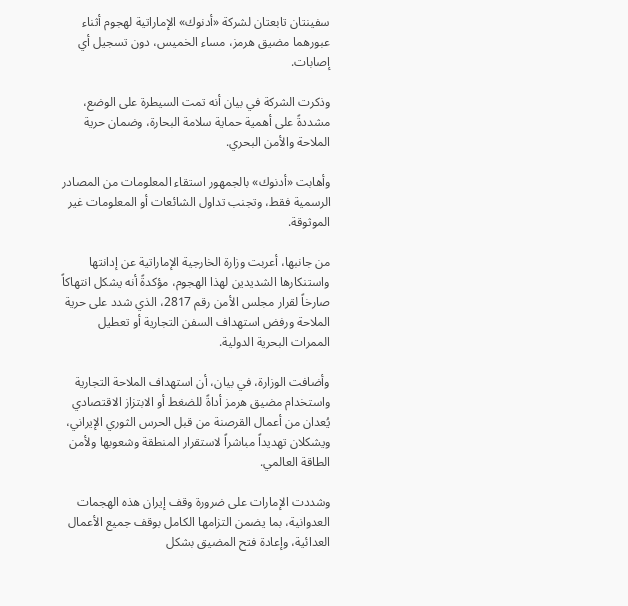سفينتان تابعتان لشركة «أدنوك» الإماراتية لهجوم أثناء عبورهما مضيق هرمز، مساء الخميس، دون تسجيل أي إصابات.

وذكرت الشركة في بيان أنه تمت السيطرة على الوضع، مشددةً على أهمية حماية سلامة البحارة، وضمان حرية الملاحة والأمن البحري.

وأهابت «أدنوك» بالجمهور استقاء المعلومات من المصادر الرسمية فقط، وتجنب تداول الشائعات أو المعلومات غير الموثوقة.

من جانبها، أعربت وزارة الخارجية الإماراتية عن إدانتها واستنكارها الشديدين لهذا الهجوم، مؤكدةً أنه يشكل انتهاكاً صارخاً لقرار مجلس الأمن رقم 2817، الذي شدد على حرية الملاحة ورفض استهداف السفن التجارية أو تعطيل الممرات البحرية الدولية.

وأضافت الوزارة، في بيان، أن استهداف الملاحة التجارية واستخدام مضيق هرمز أداةً للضغط أو الابتزاز الاقتصادي يُعدان من أعمال القرصنة من قبل الحرس الثوري الإيراني، ويشكلان تهديداً مباشراً لاستقرار المنطقة وشعوبها ولأمن الطاقة العالمي.

وشددت الإمارات على ضرورة وقف إيران هذه الهجمات العدوانية، بما يضمن التزامها الكامل بوقف جميع الأعمال العدائية، وإعادة فتح المضيق بشكل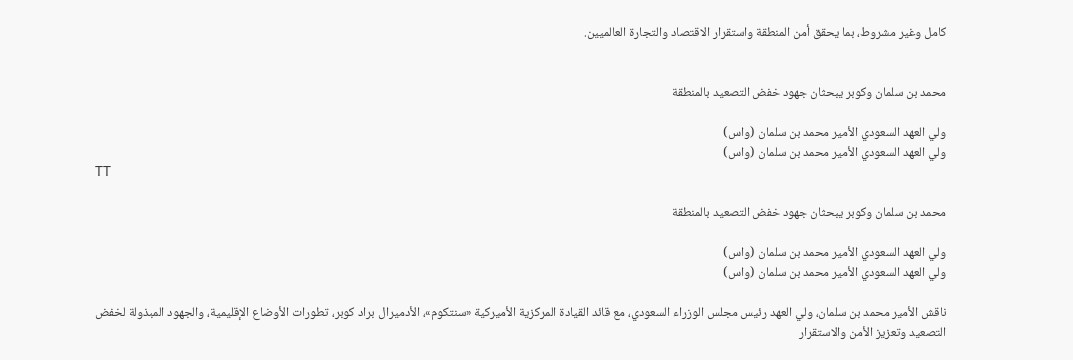كامل وغير مشروط، بما يحقق أمن المنطقة واستقرار الاقتصاد والتجارة العالميين.


محمد بن سلمان وكوبر يبحثان جهود خفض التصعيد بالمنطقة

ولي العهد السعودي الأمير محمد بن سلمان (واس)
ولي العهد السعودي الأمير محمد بن سلمان (واس)
TT

محمد بن سلمان وكوبر يبحثان جهود خفض التصعيد بالمنطقة

ولي العهد السعودي الأمير محمد بن سلمان (واس)
ولي العهد السعودي الأمير محمد بن سلمان (واس)

ناقش الأمير محمد بن سلمان، ولي العهد رئيس مجلس الوزراء السعودي، مع قائد القيادة المركزية الأميركية «سنتكوم»، الأدميرال براد كوبر، تطورات الأوضاع الإقليمية، والجهود المبذولة لخفض التصعيد وتعزيز الأمن والاستقرار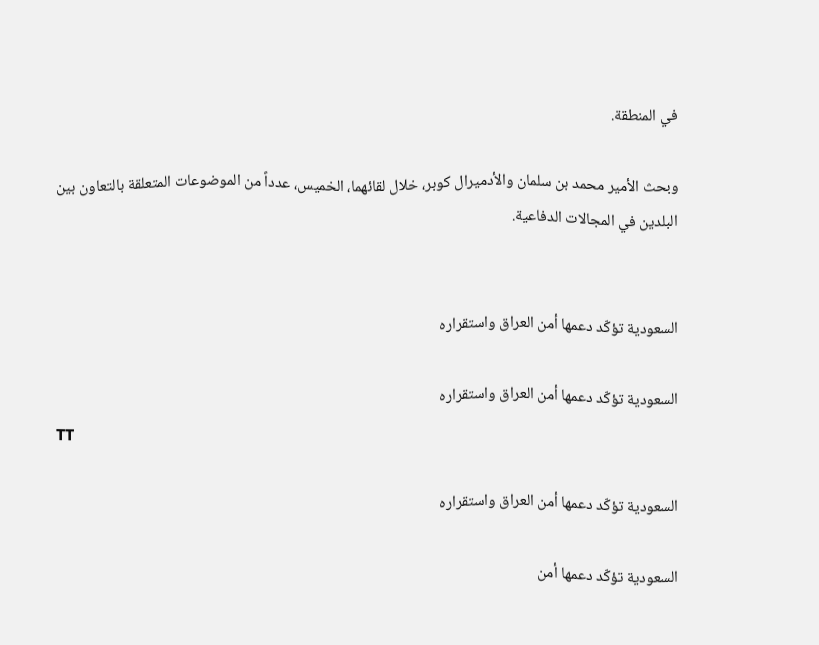في المنطقة.

وبحث الأمير محمد بن سلمان والأدميرال كوبر، خلال لقائهما، الخميس، عدداً من الموضوعات المتعلقة بالتعاون بين البلدين في المجالات الدفاعية.


السعودية تؤكّد دعمها أمن العراق واستقراره

السعودية تؤكّد دعمها أمن العراق واستقراره
TT

السعودية تؤكّد دعمها أمن العراق واستقراره

السعودية تؤكّد دعمها أمن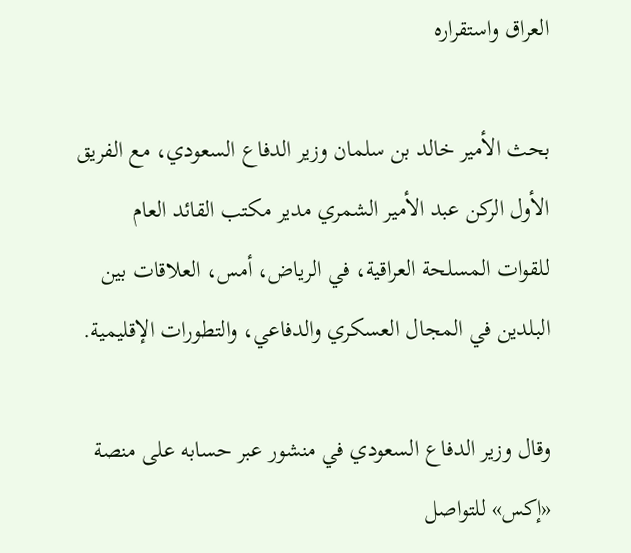العراق واستقراره

بحث الأمير خالد بن سلمان وزير الدفاع السعودي، مع الفريق الأول الركن عبد الأمير الشمري مدير مكتب القائد العام للقوات المسلحة العراقية، في الرياض، أمس، العلاقات بين البلدين في المجال العسكري والدفاعي، والتطورات الإقليمية.

وقال وزير الدفاع السعودي في منشور عبر حسابه على منصة «إكس» للتواصل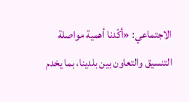الاجتماعي: «أكّدنا أهمية مواصلة التنسيق والتعاون بين بلدينا، بما يخدم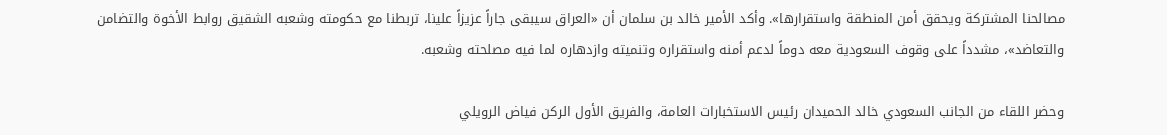مصالحنا المشتركة ويحقق أمن المنطقة واستقرارها». وأكد الأمير خالد بن سلمان أن «العراق سيبقى جاراً عزيزاً علينا، تربطنا مع حكومته وشعبه الشقيق روابط الأخوة والتضامن والتعاضد»، مشدداً على وقوف السعودية معه دوماً لدعم أمنه واستقراره وتنميته وازدهاره لما فيه مصلحته وشعبه.

وحضر اللقاء من الجانب السعودي خالد الحميدان رئيس الاستخبارات العامة، والفريق الأول الركن فياض الرويلي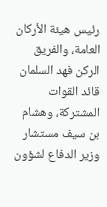رئيس هيئة الأركان العامة، والفريق الركن فهد السلمان قائد القوات المشتركة، وهشام بن سيف مستشار وزير الدفاع لشؤون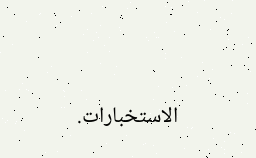الاستخبارات.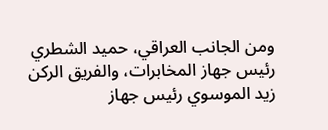ومن الجانب العراقي، حميد الشطري رئيس جهاز المخابرات، والفريق الركن زيد الموسوي رئيس جهاز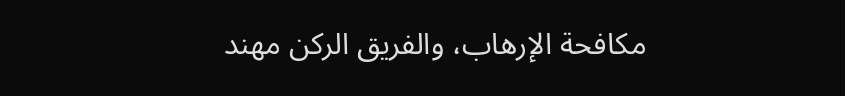مكافحة الإرهاب، والفريق الركن مهند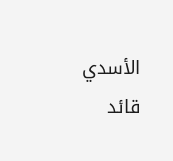الأسدي قائد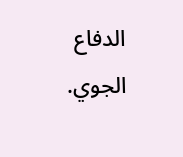الدفاع الجوي.